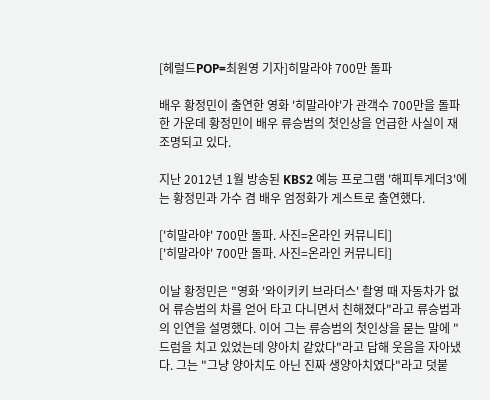[헤럴드POP=최원영 기자]히말라야 700만 돌파

배우 황정민이 출연한 영화 '히말라야'가 관객수 700만을 돌파한 가운데 황정민이 배우 류승범의 첫인상을 언급한 사실이 재조명되고 있다.

지난 2012년 1월 방송된 KBS2 예능 프로그램 '해피투게더3'에는 황정민과 가수 겸 배우 엄정화가 게스트로 출연했다.

['히말라야' 700만 돌파. 사진=온라인 커뮤니티]
['히말라야' 700만 돌파. 사진=온라인 커뮤니티]

이날 황정민은 "영화 '와이키키 브라더스' 촬영 때 자동차가 없어 류승범의 차를 얻어 타고 다니면서 친해졌다"라고 류승범과의 인연을 설명했다. 이어 그는 류승범의 첫인상을 묻는 말에 "드럼을 치고 있었는데 양아치 같았다"라고 답해 웃음을 자아냈다. 그는 "그냥 양아치도 아닌 진짜 생양아치였다"라고 덧붙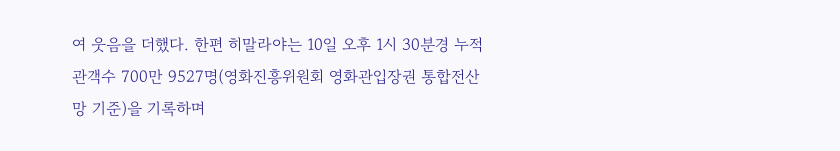여 웃음을 더했다. 한편 히말라야는 10일 오후 1시 30분경 누적관객수 700만 9527명(영화진흥위원회 영화관입장권 통합전산망 기준)을 기록하며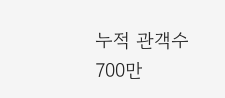누적 관객수 700만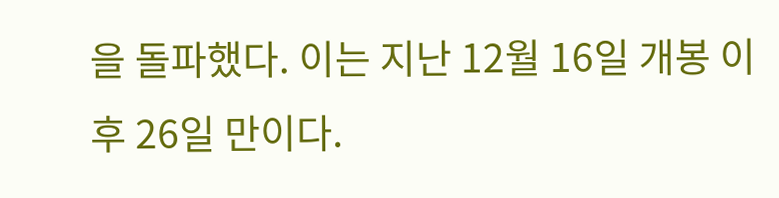을 돌파했다. 이는 지난 12월 16일 개봉 이후 26일 만이다.